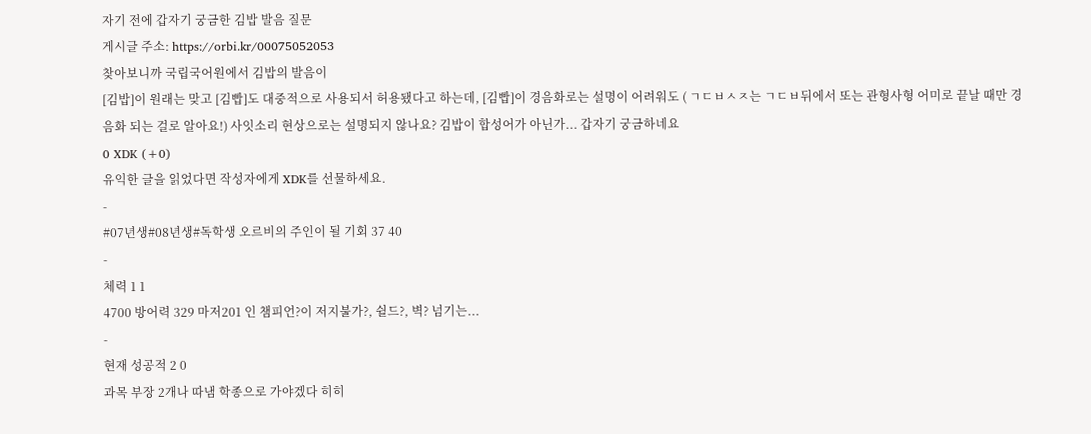자기 전에 갑자기 궁금한 김밥 발음 질문
게시글 주소: https://orbi.kr/00075052053
찾아보니까 국립국어원에서 김밥의 발음이
[김밥]이 원래는 맞고 [김빱]도 대중적으로 사용되서 허용됐다고 하는데, [김빱]이 경음화로는 설명이 어려워도 ( ㄱㄷㅂㅅㅈ는 ㄱㄷㅂ뒤에서 또는 관형사형 어미로 끝날 때만 경음화 되는 걸로 알아요!) 사잇소리 현상으로는 설명되지 않나요? 김밥이 합성어가 아닌가... 갑자기 궁금하네요
0 XDK (+0)
유익한 글을 읽었다면 작성자에게 XDK를 선물하세요.
-
#07년생#08년생#독학생 오르비의 주인이 될 기회 37 40
-
체력 1 1
4700 방어력 329 마저201 인 챔피언?이 저지불가?, 쉴드?, 벽? 넘기는...
-
현재 성공적 2 0
과목 부장 2개나 따냄 학종으로 가야겠다 히히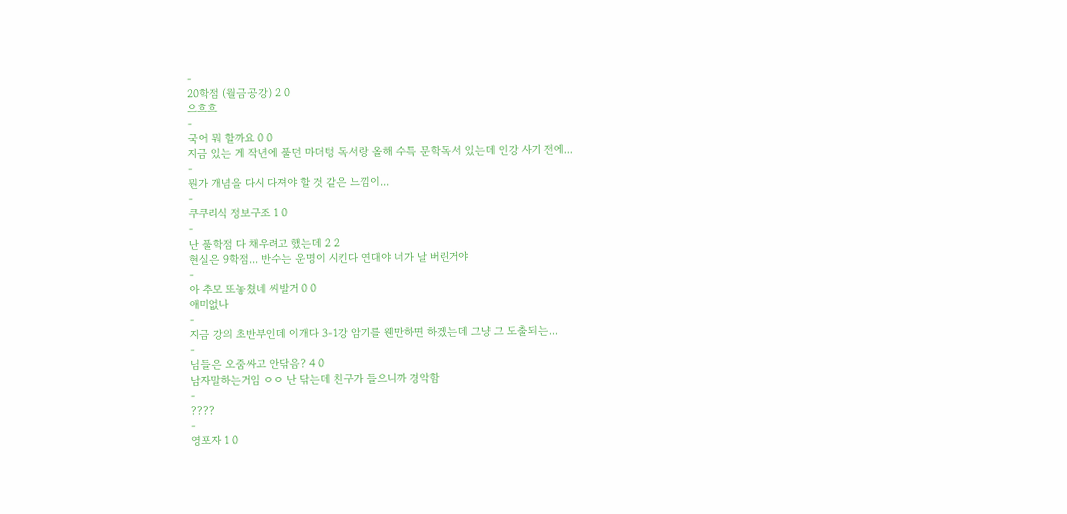-
20학점 (월금공강) 2 0
으흐흐
-
국어 뭐 할까요 0 0
지금 있는 게 작년에 풀던 마더텅 독서랑 올해 수특 문학독서 있는데 인강 사기 전에...
-
뭔가 개념을 다시 다져야 할 것 같은 느낌이...
-
쿠쿠리식 정보구조 1 0
-
난 풀학점 다 채우려고 했는데 2 2
현실은 9학점... 반수는 운명이 시킨다 연대야 너가 날 버린거야
-
아 추모 또놓쳤네 씨발거 0 0
애미없나
-
지금 강의 초반부인데 이개다 3-1강 암기를 웬만하면 하겠는데 그냥 그 도출되는...
-
님들은 오줌싸고 안닦음? 4 0
남자말하는거임 ㅇㅇ 난 닦는데 친구가 들으니까 경악함
-
????
-
영포자 1 0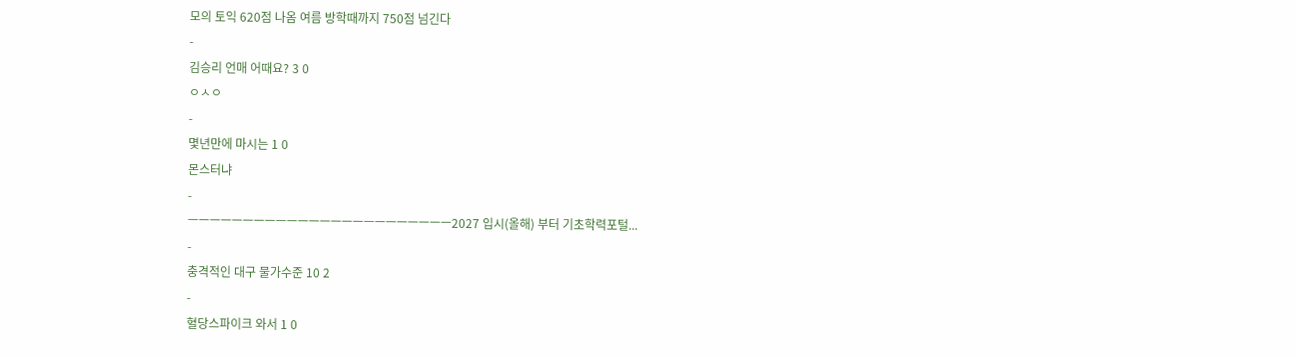모의 토익 620점 나옴 여름 방학때까지 750점 넘긴다
-
김승리 언매 어때요? 3 0
ㅇㅅㅇ
-
몇년만에 마시는 1 0
몬스터냐
-
ㅡㅡㅡㅡㅡㅡㅡㅡㅡㅡㅡㅡㅡㅡㅡㅡㅡㅡㅡㅡㅡㅡㅡㅡ2027 입시(올해) 부터 기초학력포털...
-
충격적인 대구 물가수준 10 2
-
혈당스파이크 와서 1 0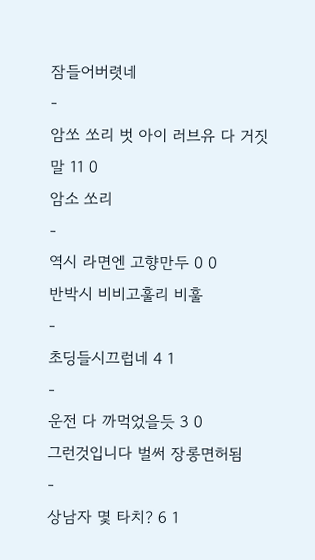잠들어버렷네
-
암쏘 쏘리 벗 아이 러브유 다 거짓말 11 0
암소 쏘리
-
역시 라면엔 고향만두 0 0
반박시 비비고훌리 비훌
-
초딩들시끄럽네 4 1
-
운전 다 까먹었을듯 3 0
그런것입니다 벌써 장롱면허됨
-
상남자 몇 타치? 6 1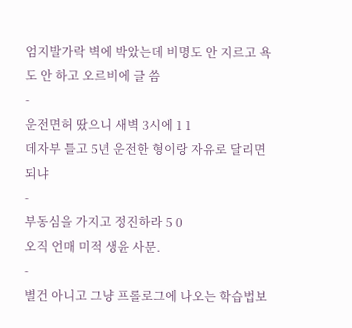엄지발가락 벽에 박았는데 비명도 안 지르고 욕도 안 하고 오르비에 글 씀
-
운전면허 땄으니 새벽 3시에 1 1
데자부 틀고 5년 운전한 형이랑 자유로 달리면 되냐
-
부동심을 가지고 정진하라 5 0
오직 언매 미적 생윤 사문.
-
별건 아니고 그냥 프롤로그에 나오는 학습법보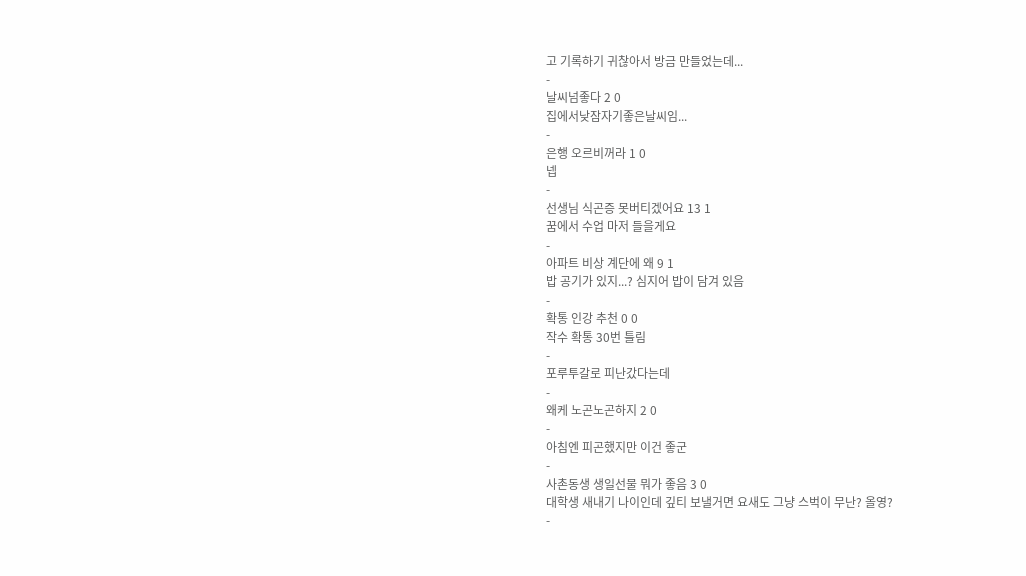고 기록하기 귀찮아서 방금 만들었는데...
-
날씨넘좋다 2 0
집에서낮잠자기좋은날씨임...
-
은행 오르비꺼라 1 0
넵
-
선생님 식곤증 못버티겠어요 13 1
꿈에서 수업 마저 들을게요
-
아파트 비상 계단에 왜 9 1
밥 공기가 있지...? 심지어 밥이 담겨 있음
-
확통 인강 추천 0 0
작수 확통 30번 틀림
-
포루투갈로 피난갔다는데
-
왜케 노곤노곤하지 2 0
-
아침엔 피곤했지만 이건 좋군
-
사촌동생 생일선물 뭐가 좋음 3 0
대학생 새내기 나이인데 깊티 보낼거면 요새도 그냥 스벅이 무난? 올영?
-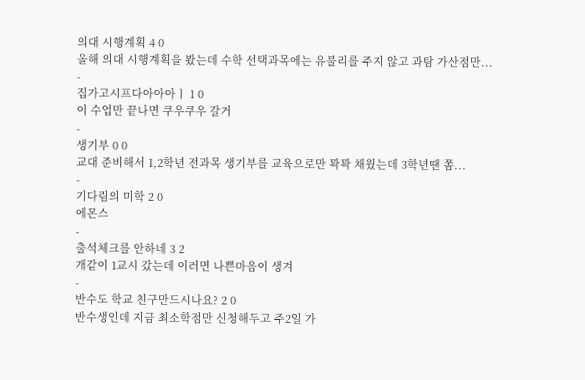의대 시행계획 4 0
올해 의대 시행계획을 봤는데 수학 선택과목에는 유불리를 주지 않고 과탐 가산점만...
-
집가고시프다아아아ㅣ 1 0
이 수업만 끝나면 쿠우쿠우 갈거
-
생기부 0 0
교대 준비해서 1,2학년 전과목 생기부를 교육으로만 꽉꽉 채웠는데 3학년땐 쫌...
-
기다림의 미학 2 0
에몬스
-
출석체크를 안하네 3 2
개같이 1교시 갔는데 이러면 나쁜마음이 생겨
-
반수도 학교 친구만드시나요? 2 0
반수생인데 지금 최소학점만 신청해두고 주2일 가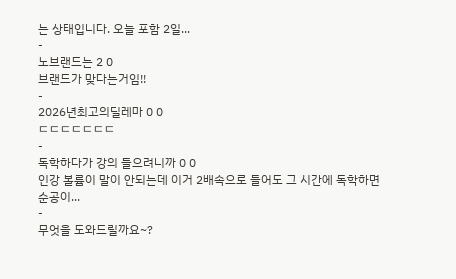는 상태입니다. 오늘 포함 2일...
-
노브랜드는 2 0
브랜드가 맞다는거임!!
-
2026년최고의딜레마 0 0
ㄷㄷㄷㄷㄷㄷㄷ
-
독학하다가 강의 들으려니까 0 0
인강 볼륨이 말이 안되는데 이거 2배속으로 들어도 그 시간에 독학하면 순공이...
-
무엇을 도와드릴까요~?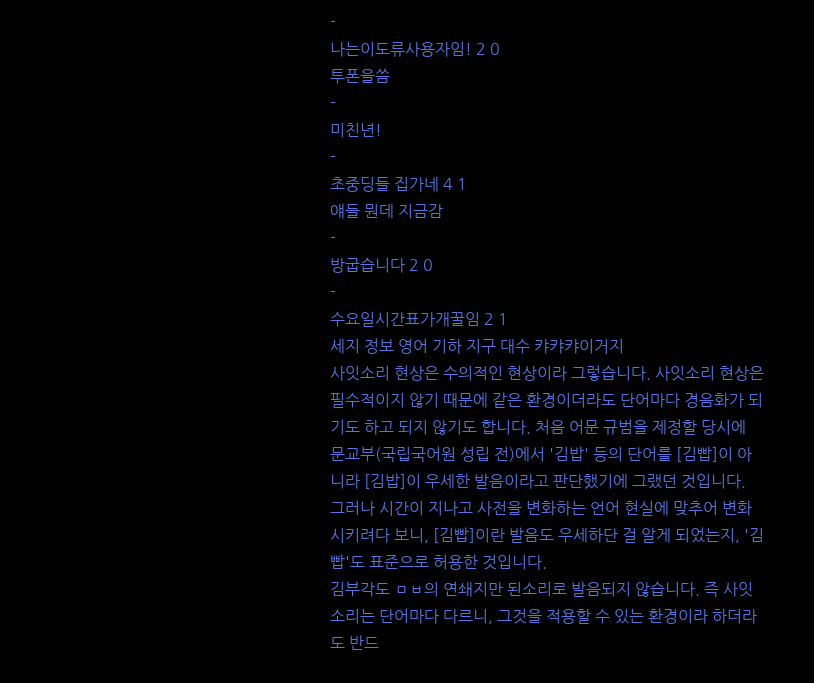-
나는이도류사용자임! 2 0
투폰을씀
-
미친년!
-
초중딩들 집가네 4 1
얘들 뭔데 지금감
-
방굽습니다 2 0
-
수요일시간표가개꿀임 2 1
세지 정보 영어 기하 지구 대수 캬캬캬이거지
사잇소리 현상은 수의적인 현상이라 그렇습니다. 사잇소리 현상은 필수적이지 않기 때문에 같은 환경이더라도 단어마다 경음화가 되기도 하고 되지 않기도 합니다. 처음 어문 규범을 제정할 당시에 문교부(국립국어원 성립 전)에서 '김밥' 등의 단어를 [김빱]이 아니라 [김밥]이 우세한 발음이라고 판단했기에 그랬던 것입니다.
그러나 시간이 지나고 사전을 변화하는 언어 현실에 맞추어 변화시키려다 보니, [김빱]이란 발음도 우세하단 걸 알게 되었는지, '김빱'도 표준으로 허용한 것입니다.
김부각도 ㅁㅂ의 연쇄지만 된소리로 발음되지 않습니다. 즉 사잇소리는 단어마다 다르니, 그것을 적용할 수 있는 환경이라 하더라도 반드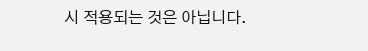시 적용되는 것은 아닙니다.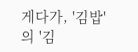게다가, '김밥'의 '김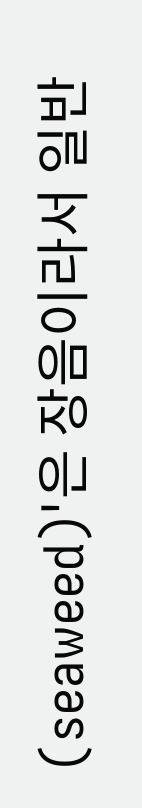(seaweed)'은 장음이라서 일반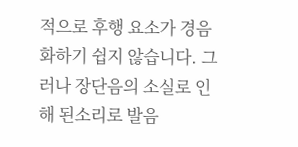적으로 후행 요소가 경음화하기 쉽지 않습니다. 그러나 장단음의 소실로 인해 된소리로 발음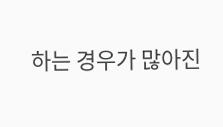하는 경우가 많아진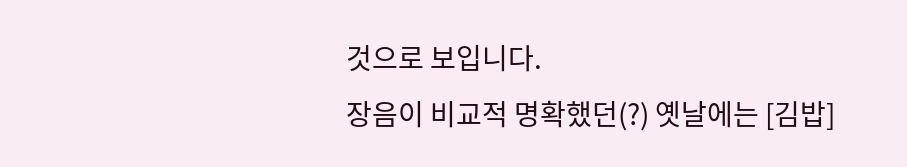것으로 보입니다.
장음이 비교적 명확했던(?) 옛날에는 [김밥]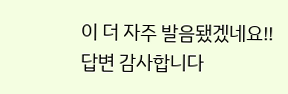이 더 자주 발음됐겠네요!! 답변 감사합니다